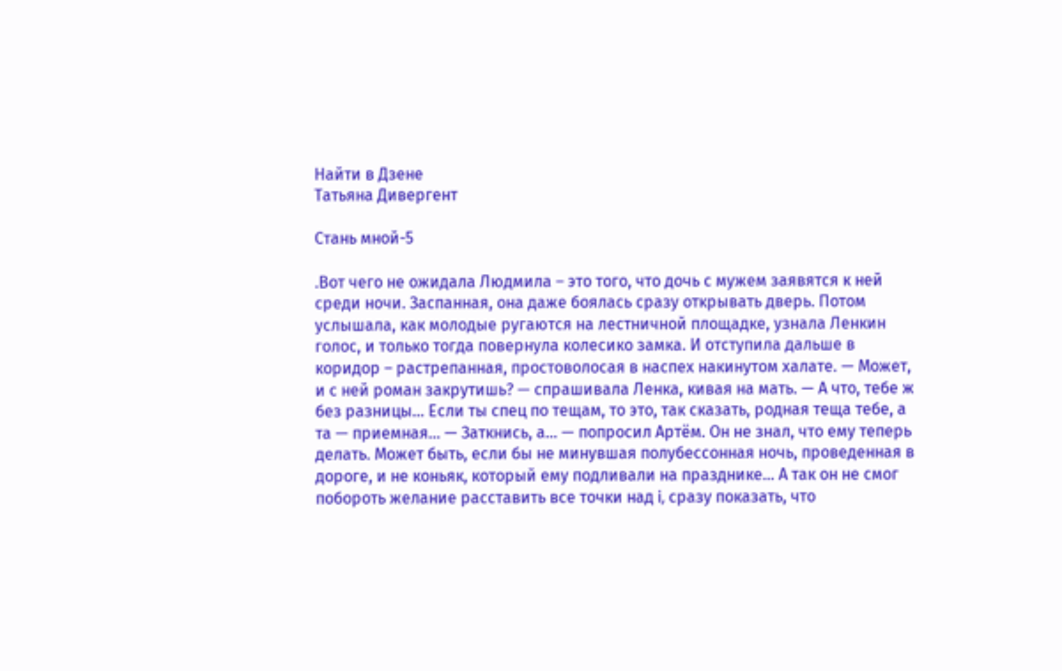Найти в Дзене
Татьяна Дивергент

Стань мной-5

.Вот чего не ожидала Людмила – это того, что дочь с мужем заявятся к ней среди ночи. Заспанная, она даже боялась сразу открывать дверь. Потом услышала, как молодые ругаются на лестничной площадке, узнала Ленкин голос, и только тогда повернула колесико замка. И отступила дальше в коридор – растрепанная, простоволосая в наспех накинутом халате. — Может, и с ней роман закрутишь? — спрашивала Ленка, кивая на мать. — А что, тебе ж без разницы... Если ты спец по тещам, то это, так сказать, родная теща тебе, а та — приемная... — Заткнись, а... — попросил Артём. Он не знал, что ему теперь делать. Может быть, если бы не минувшая полубессонная ночь, проведенная в дороге, и не коньяк, который ему подливали на празднике… А так он не смог побороть желание расставить все точки над i, сразу показать, что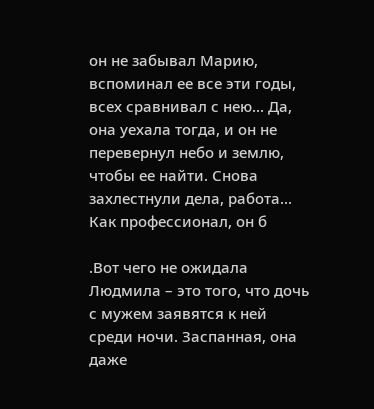он не забывал Марию, вспоминал ее все эти годы, всех сравнивал с нею... Да, она уехала тогда, и он не перевернул небо и землю, чтобы ее найти. Снова захлестнули дела, работа... Как профессионал, он б

.Вот чего не ожидала Людмила – это того, что дочь с мужем заявятся к ней среди ночи. Заспанная, она даже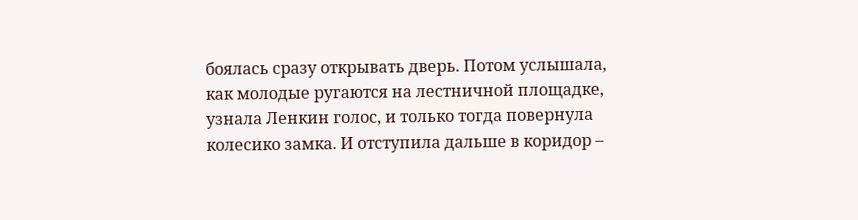боялась сразу открывать дверь. Потом услышала, как молодые ругаются на лестничной площадке, узнала Ленкин голос, и только тогда повернула колесико замка. И отступила дальше в коридор –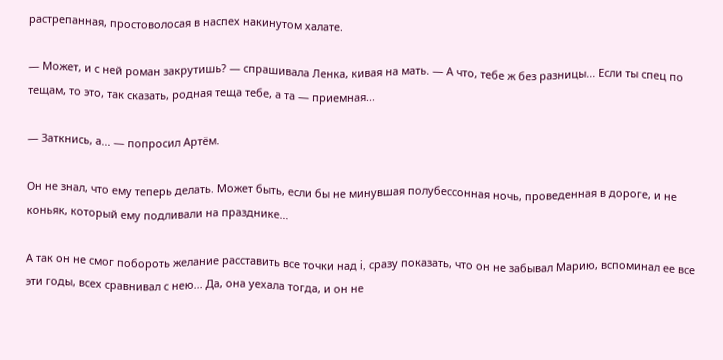растрепанная, простоволосая в наспех накинутом халате.

— Может, и с ней роман закрутишь? — спрашивала Ленка, кивая на мать. — А что, тебе ж без разницы... Если ты спец по тещам, то это, так сказать, родная теща тебе, а та — приемная...

— Заткнись, а... — попросил Артём.

Он не знал, что ему теперь делать. Может быть, если бы не минувшая полубессонная ночь, проведенная в дороге, и не коньяк, который ему подливали на празднике…

А так он не смог побороть желание расставить все точки над i, сразу показать, что он не забывал Марию, вспоминал ее все эти годы, всех сравнивал с нею... Да, она уехала тогда, и он не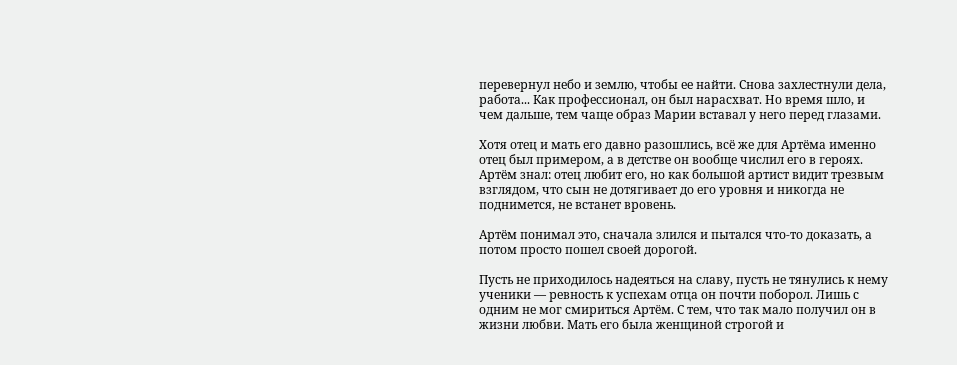перевернул небо и землю, чтобы ее найти. Снова захлестнули дела, работа... Как профессионал, он был нарасхват. Но время шло, и чем дальше, тем чаще образ Марии вставал у него перед глазами.

Хотя отец и мать его давно разошлись, всё же для Артёма именно отец был примером, а в детстве он вообще числил его в героях. Артём знал: отец любит его, но как большой артист видит трезвым взглядом, что сын не дотягивает до его уровня и никогда не поднимется, не встанет вровень.

Артём понимал это, сначала злился и пытался что-то доказать, а потом просто пошел своей дорогой.

Пусть не приходилось надеяться на славу, пусть не тянулись к нему ученики — ревность к успехам отца он почти поборол. Лишь с одним не мог смириться Артём. С тем, что так мало получил он в жизни любви. Мать его была женщиной строгой и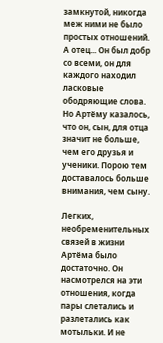замкнутой, никогда меж ними не было простых отношений. А отец... Он был добр со всеми, он для каждого находил ласковые ободряющие слова. Но Артёму казалось, что он, сын, для отца значит не больше, чем его друзья и ученики. Порою тем доставалось больше внимания, чем сыну.

Легких, необременительных связей в жизни Артёма было достаточно. Он насмотрелся на эти отношения, когда пары слетались и разлетались как мотыльки. И не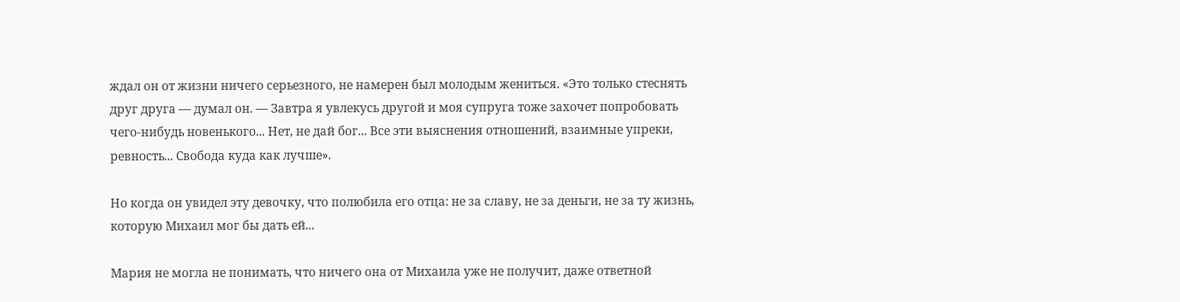ждал он от жизни ничего серьезного, не намерен был молодым жениться. «Это только стеснять друг друга — думал он. — Завтра я увлекусь другой и моя супруга тоже захочет попробовать чего-нибудь новенького... Нет, не дай бог... Все эти выяснения отношений, взаимные упреки, ревность... Свобода куда как лучше».

Но когда он увидел эту девочку, что полюбила его отца: не за славу, не за деньги, не за ту жизнь, которую Михаил мог бы дать ей...

Мария не могла не понимать, что ничего она от Михаила уже не получит, даже ответной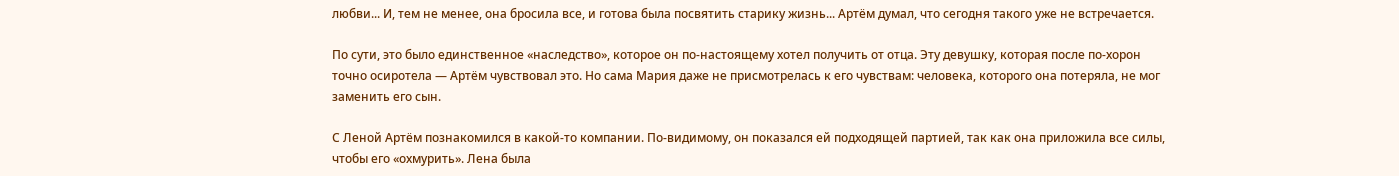любви... И, тем не менее, она бросила все, и готова была посвятить старику жизнь... Артём думал, что сегодня такого уже не встречается.

По сути, это было единственное «наследство», которое он по-настоящему хотел получить от отца. Эту девушку, которая после по-хорон точно осиротела — Артём чувствовал это. Но сама Мария даже не присмотрелась к его чувствам: человека, которого она потеряла, не мог заменить его сын.

С Леной Артём познакомился в какой-то компании. По-видимому, он показался ей подходящей партией, так как она приложила все силы, чтобы его «охмурить». Лена была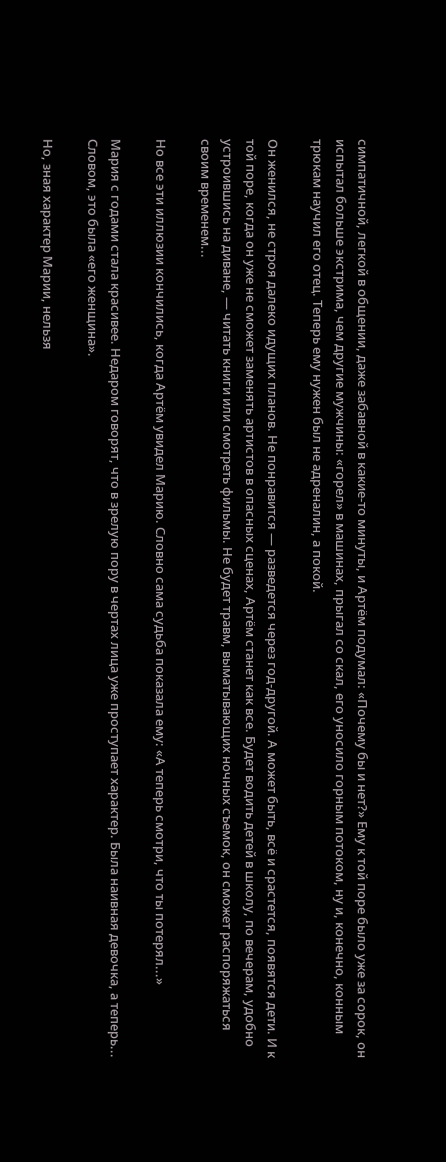симпатичной, легкой в общении, даже забавной в какие-то минуты, и Артём подумал: «Почему бы и нет?» Ему к той поре было уже за сорок, он испытал больше экстрима, чем другие мужчины: «горел» в машинах, прыгал со скал, его уносило горным потоком, ну и, конечно, конным трюкам научил его отец. Теперь ему нужен был не адреналин, а покой.

Он женился, не строя далеко идущих планов. Не понравится — разведется через год-другой. А может быть, всё и срастется, появятся дети. И к той поре, когда он уже не сможет заменять артистов в опасных сценах, Артём станет как все. Будет водить детей в школу, по вечерам, удобно устроившись на диване, — читать книги или смотреть фильмы. Не будет травм, выматывающих ночных съемок, он сможет распоряжаться своим временем...

Но все эти иллюзии кончились, когда Артём увидел Марию. Словно сама судьба показала ему: «А теперь смотри, что ты потерял...»

Мария с годами стала красивее. Недаром говорят, что в зрелую пору в чертах лица уже проступает характер. Была наивная девочка, а теперь... Словом, это была «его женщина».

Но, зная характер Марии, нельзя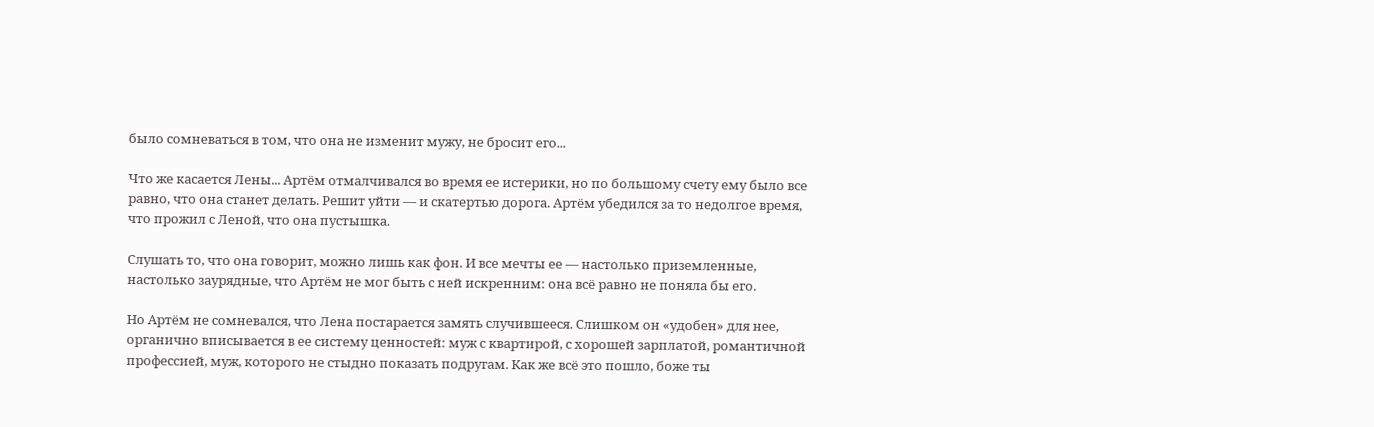было сомневаться в том, что она не изменит мужу, не бросит его...

Что же касается Лены... Артём отмалчивался во время ее истерики, но по большому счету ему было все равно, что она станет делать. Решит уйти — и скатертью дорога. Артём убедился за то недолгое время, что прожил с Леной, что она пустышка.

Слушать то, что она говорит, можно лишь как фон. И все мечты ее — настолько приземленные, настолько заурядные, что Артём не мог быть с ней искренним: она всё равно не поняла бы его.

Но Артём не сомневался, что Лена постарается замять случившееся. Слишком он «удобен» для нее, органично вписывается в ее систему ценностей: муж с квартирой, с хорошей зарплатой, романтичной профессией, муж, которого не стыдно показать подругам. Как же всё это пошло, боже ты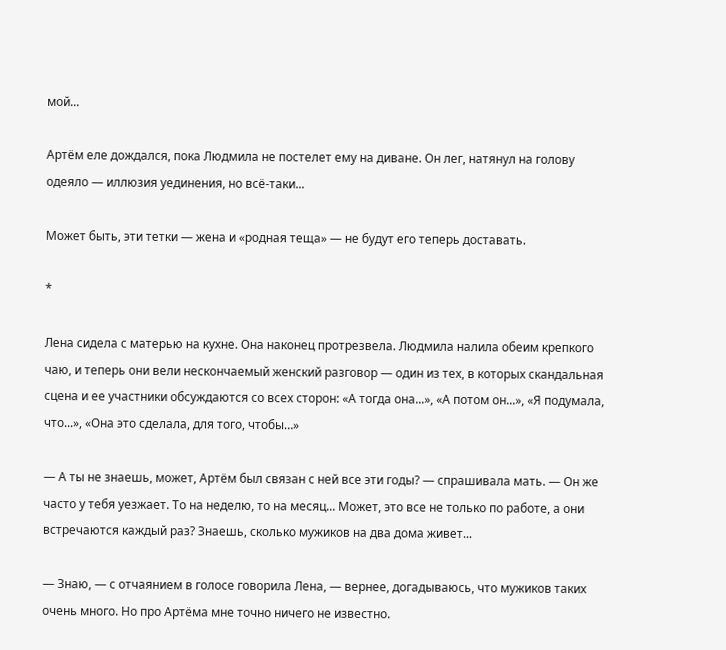мой...

Артём еле дождался, пока Людмила не постелет ему на диване. Он лег, натянул на голову одеяло — иллюзия уединения, но всё-таки...

Может быть, эти тетки — жена и «родная теща» — не будут его теперь доставать.

*

Лена сидела с матерью на кухне. Она наконец протрезвела. Людмила налила обеим крепкого чаю, и теперь они вели нескончаемый женский разговор — один из тех, в которых скандальная сцена и ее участники обсуждаются со всех сторон: «А тогда она...», «А потом он...», «Я подумала, что...», «Она это сделала, для того, чтобы…»

— А ты не знаешь, может, Артём был связан с ней все эти годы? — спрашивала мать. — Он же часто у тебя уезжает. То на неделю, то на месяц... Может, это все не только по работе, а они встречаются каждый раз? Знаешь, сколько мужиков на два дома живет...

— Знаю, — с отчаянием в голосе говорила Лена, — вернее, догадываюсь, что мужиков таких очень много. Но про Артёма мне точно ничего не известно.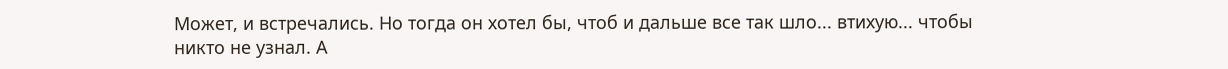Может, и встречались. Но тогда он хотел бы, чтоб и дальше все так шло... втихую... чтобы никто не узнал. А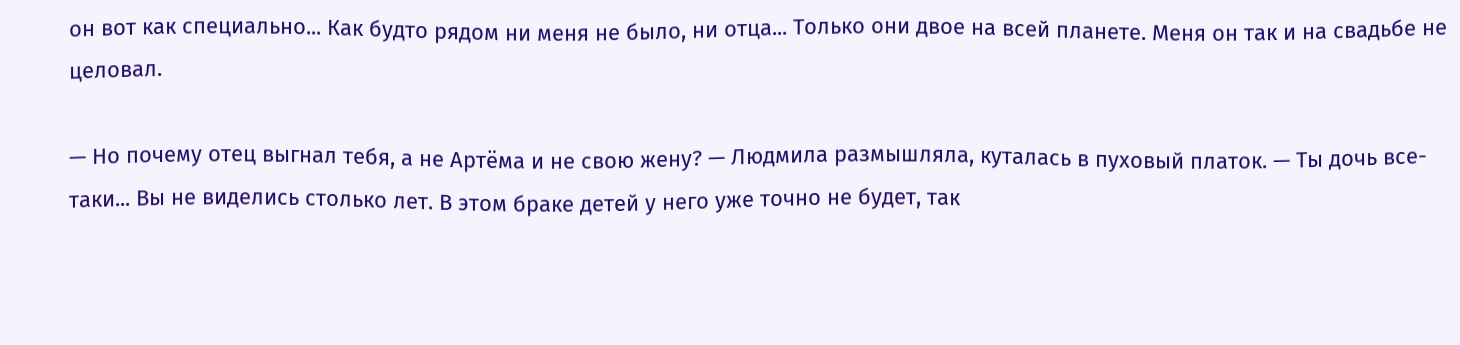он вот как специально... Как будто рядом ни меня не было, ни отца... Только они двое на всей планете. Меня он так и на свадьбе не целовал.

— Но почему отец выгнал тебя, а не Артёма и не свою жену? — Людмила размышляла, куталась в пуховый платок. — Ты дочь все-таки... Вы не виделись столько лет. В этом браке детей у него уже точно не будет, так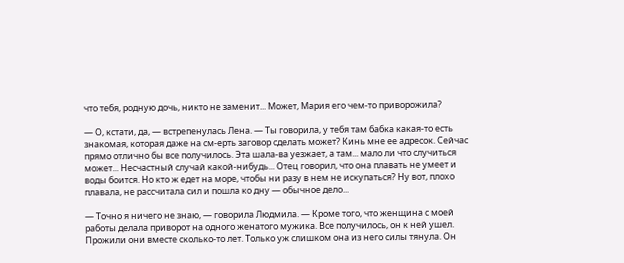что тебя, родную дочь, никто не заменит... Может, Мария его чем-то приворожила?

— О, кстати, да, — встрепенулась Лена. — Ты говорила, у тебя там бабка какая-то есть знакомая, которая даже на см-ерть заговор сделать может? Кинь мне ее адресок. Сейчас прямо отлично бы все получилось. Эта шала-ва уезжает, а там... мало ли что случиться может... Несчастный случай какой-нибудь... Отец говорил, что она плавать не умеет и воды боится. Но кто ж едет на море, чтобы ни разу в нем не искупаться? Ну вот, плохо плавала, не рассчитала сил и пошла ко дну — обычное дело...

— Точно я ничего не знаю, — говорила Людмила. — Кроме того, что женщина с моей работы делала приворот на одного женатого мужика. Все получилось, он к ней ушел. Прожили они вместе сколько-то лет. Только уж слишком она из него силы тянула. Он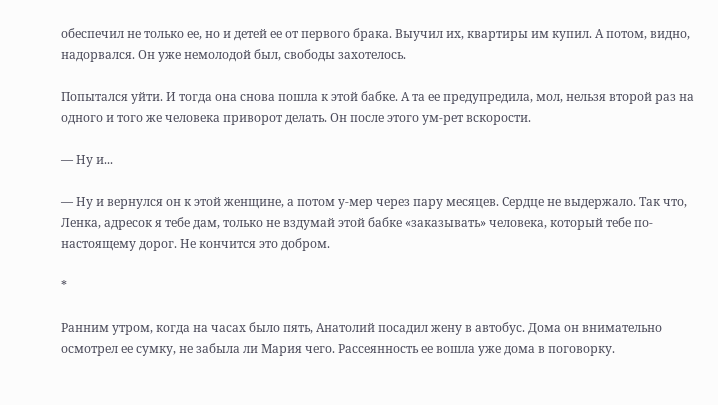обеспечил не только ее, но и детей ее от первого брака. Выучил их, квартиры им купил. А потом, видно, надорвался. Он уже немолодой был, свободы захотелось.

Попытался уйти. И тогда она снова пошла к этой бабке. А та ее предупредила, мол, нельзя второй раз на одного и того же человека приворот делать. Он после этого ум-рет вскорости.

— Ну и...

— Ну и вернулся он к этой женщине, а потом у-мер через пару месяцев. Сердце не выдержало. Так что, Ленка, адресок я тебе дам, только не вздумай этой бабке «заказывать» человека, который тебе по-настоящему дорог. Не кончится это добром.

*

Ранним утром, когда на часах было пять, Анатолий посадил жену в автобус. Дома он внимательно осмотрел ее сумку, не забыла ли Мария чего. Рассеянность ее вошла уже дома в поговорку.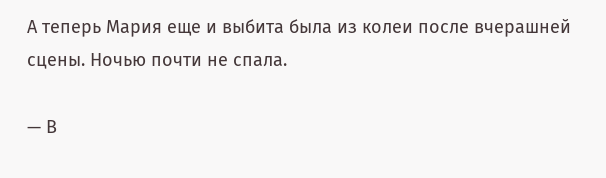А теперь Мария еще и выбита была из колеи после вчерашней сцены. Ночью почти не спала.

— В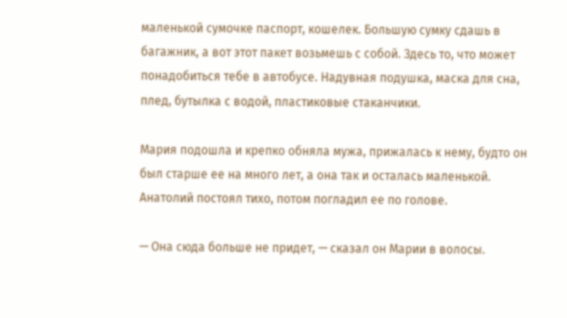маленькой сумочке паспорт, кошелек. Большую сумку сдашь в багажник, а вот этот пакет возьмешь с собой. Здесь то, что может понадобиться тебе в автобусе. Надувная подушка, маска для сна, плед, бутылка с водой, пластиковые стаканчики.

Мария подошла и крепко обняла мужа, прижалась к нему, будто он был старше ее на много лет, а она так и осталась маленькой. Анатолий постоял тихо, потом погладил ее по голове.

— Она сюда больше не придет, — сказал он Марии в волосы.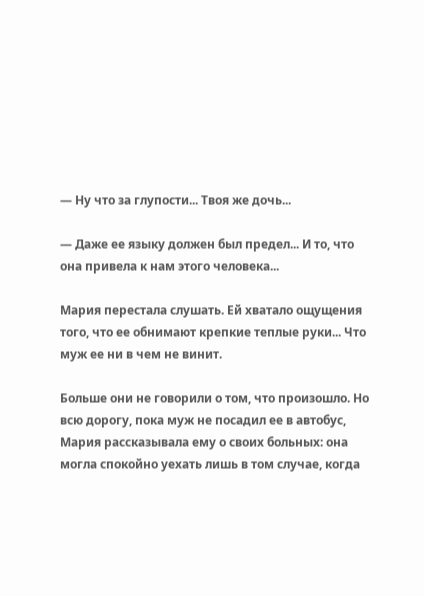— Ну что за глупости... Твоя же дочь...

— Даже ее языку должен был предел... И то, что она привела к нам этого человека...

Мария перестала слушать. Ей хватало ощущения того, что ее обнимают крепкие теплые руки... Что муж ее ни в чем не винит.

Больше они не говорили о том, что произошло. Но всю дорогу, пока муж не посадил ее в автобус, Мария рассказывала ему о своих больных: она могла спокойно уехать лишь в том случае, когда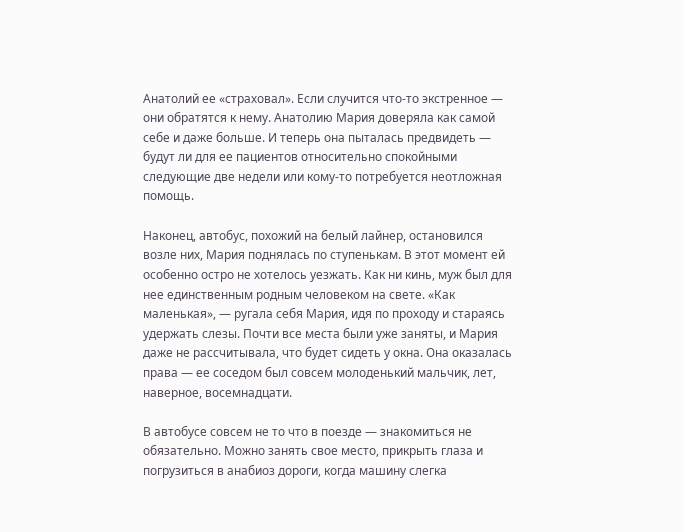Анатолий ее «страховал». Если случится что-то экстренное — они обратятся к нему. Анатолию Мария доверяла как самой себе и даже больше. И теперь она пыталась предвидеть — будут ли для ее пациентов относительно спокойными следующие две недели или кому-то потребуется неотложная помощь.

Наконец, автобус, похожий на белый лайнер, остановился возле них, Мария поднялась по ступенькам. В этот момент ей особенно остро не хотелось уезжать. Как ни кинь, муж был для нее единственным родным человеком на свете. «Как маленькая», — ругала себя Мария, идя по проходу и стараясь удержать слезы. Почти все места были уже заняты, и Мария даже не рассчитывала, что будет сидеть у окна. Она оказалась права — ее соседом был совсем молоденький мальчик, лет, наверное, восемнадцати.

В автобусе совсем не то что в поезде — знакомиться не обязательно. Можно занять свое место, прикрыть глаза и погрузиться в анабиоз дороги, когда машину слегка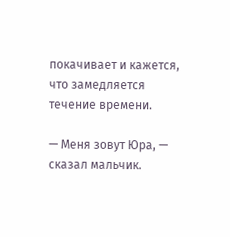покачивает и кажется, что замедляется течение времени.

— Меня зовут Юра, — сказал мальчик.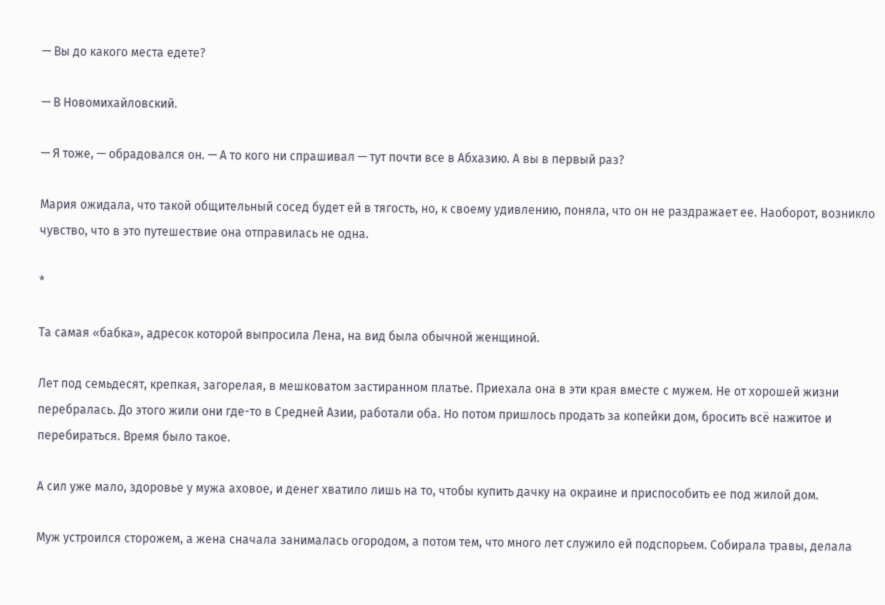— Вы до какого места едете?

— В Новомихайловский.

— Я тоже, — обрадовался он. — А то кого ни спрашивал — тут почти все в Абхазию. А вы в первый раз?

Мария ожидала, что такой общительный сосед будет ей в тягость, но, к своему удивлению, поняла, что он не раздражает ее. Наоборот, возникло чувство, что в это путешествие она отправилась не одна.

*

Та самая «бабка», адресок которой выпросила Лена, на вид была обычной женщиной.

Лет под семьдесят, крепкая, загорелая, в мешковатом застиранном платье. Приехала она в эти края вместе с мужем. Не от хорошей жизни перебралась. До этого жили они где-то в Средней Азии, работали оба. Но потом пришлось продать за копейки дом, бросить всё нажитое и перебираться. Время было такое.

А сил уже мало, здоровье у мужа аховое, и денег хватило лишь на то, чтобы купить дачку на окраине и приспособить ее под жилой дом.

Муж устроился сторожем, а жена сначала занималась огородом, а потом тем, что много лет служило ей подспорьем. Собирала травы, делала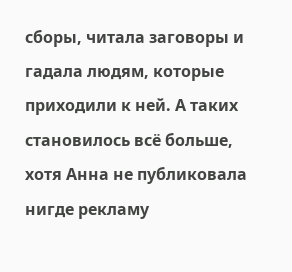сборы, читала заговоры и гадала людям, которые приходили к ней. А таких становилось всё больше, хотя Анна не публиковала нигде рекламу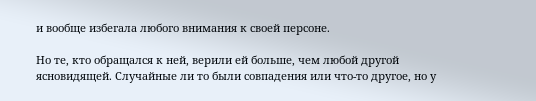и вообще избегала любого внимания к своей персоне.

Но те, кто обращался к ней, верили ей больше, чем любой другой ясновидящей. Случайные ли то были совпадения или что-то другое, но у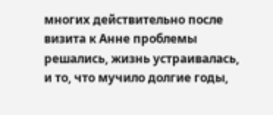многих действительно после визита к Анне проблемы решались, жизнь устраивалась, и то, что мучило долгие годы,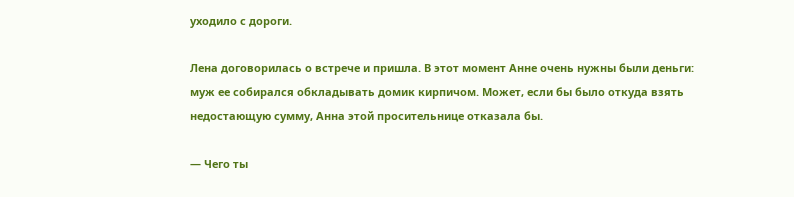уходило с дороги.

Лена договорилась о встрече и пришла. В этот момент Анне очень нужны были деньги: муж ее собирался обкладывать домик кирпичом. Может, если бы было откуда взять недостающую сумму, Анна этой просительнице отказала бы.

— Чего ты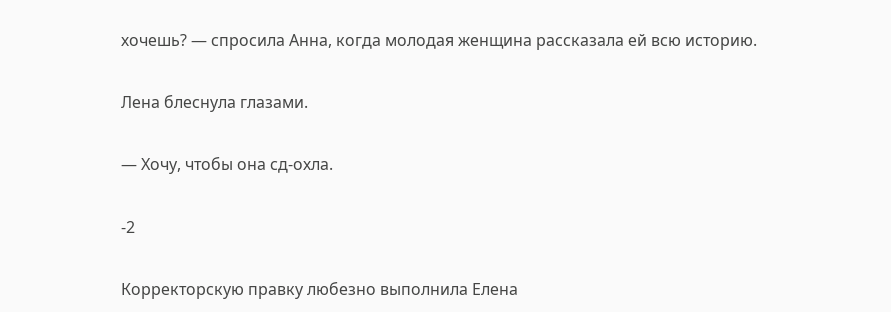хочешь? — спросила Анна, когда молодая женщина рассказала ей всю историю.

Лена блеснула глазами.

— Хочу, чтобы она сд-охла.

-2

Корректорскую правку любезно выполнила Елена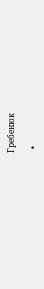Гребенюк

  •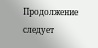Продолжение следует